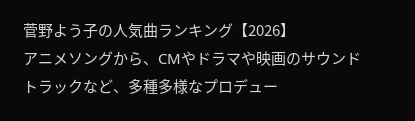菅野よう子の人気曲ランキング【2026】
アニメソングから、CMやドラマや映画のサウンドトラックなど、多種多様なプロデュー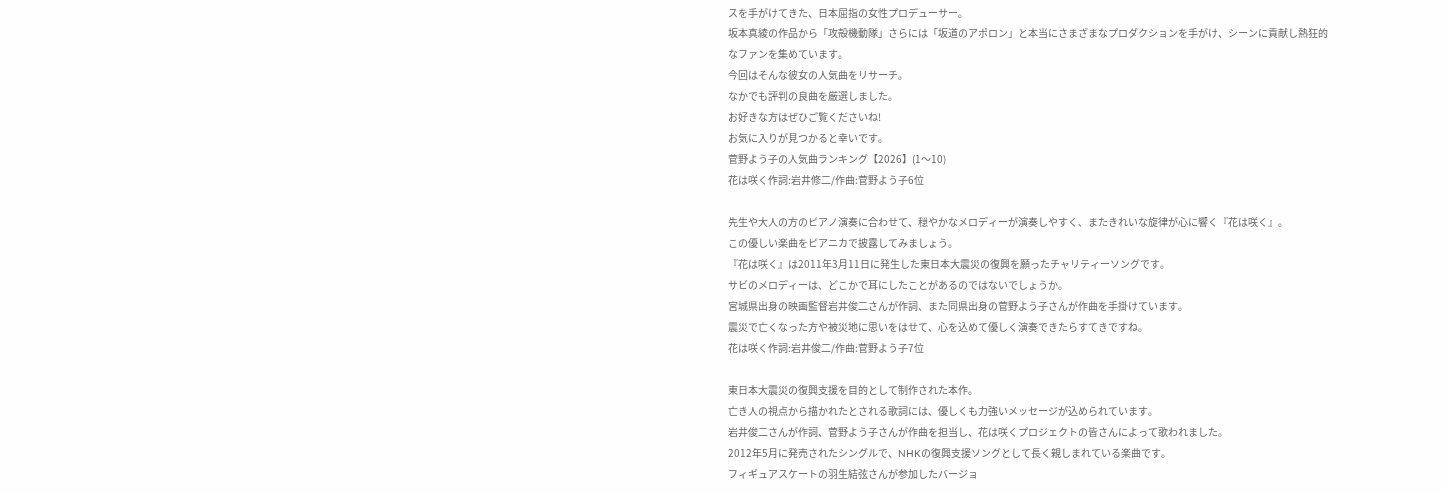スを手がけてきた、日本屈指の女性プロデューサー。
坂本真綾の作品から「攻殻機動隊」さらには「坂道のアポロン」と本当にさまざまなプロダクションを手がけ、シーンに貢献し熱狂的なファンを集めています。
今回はそんな彼女の人気曲をリサーチ。
なかでも評判の良曲を厳選しました。
お好きな方はぜひご覧くださいね!
お気に入りが見つかると幸いです。
菅野よう子の人気曲ランキング【2026】(1〜10)
花は咲く作詞:岩井修二/作曲:菅野よう子6位

先生や大人の方のピアノ演奏に合わせて、穏やかなメロディーが演奏しやすく、またきれいな旋律が心に響く『花は咲く』。
この優しい楽曲をピアニカで披露してみましょう。
『花は咲く』は2011年3月11日に発生した東日本大震災の復興を願ったチャリティーソングです。
サビのメロディーは、どこかで耳にしたことがあるのではないでしょうか。
宮城県出身の映画監督岩井俊二さんが作詞、また同県出身の菅野よう子さんが作曲を手掛けています。
震災で亡くなった方や被災地に思いをはせて、心を込めて優しく演奏できたらすてきですね。
花は咲く作詞:岩井俊二/作曲:菅野よう子7位

東日本大震災の復興支援を目的として制作された本作。
亡き人の視点から描かれたとされる歌詞には、優しくも力強いメッセージが込められています。
岩井俊二さんが作詞、菅野よう子さんが作曲を担当し、花は咲くプロジェクトの皆さんによって歌われました。
2012年5月に発売されたシングルで、NHKの復興支援ソングとして長く親しまれている楽曲です。
フィギュアスケートの羽生結弦さんが参加したバージョ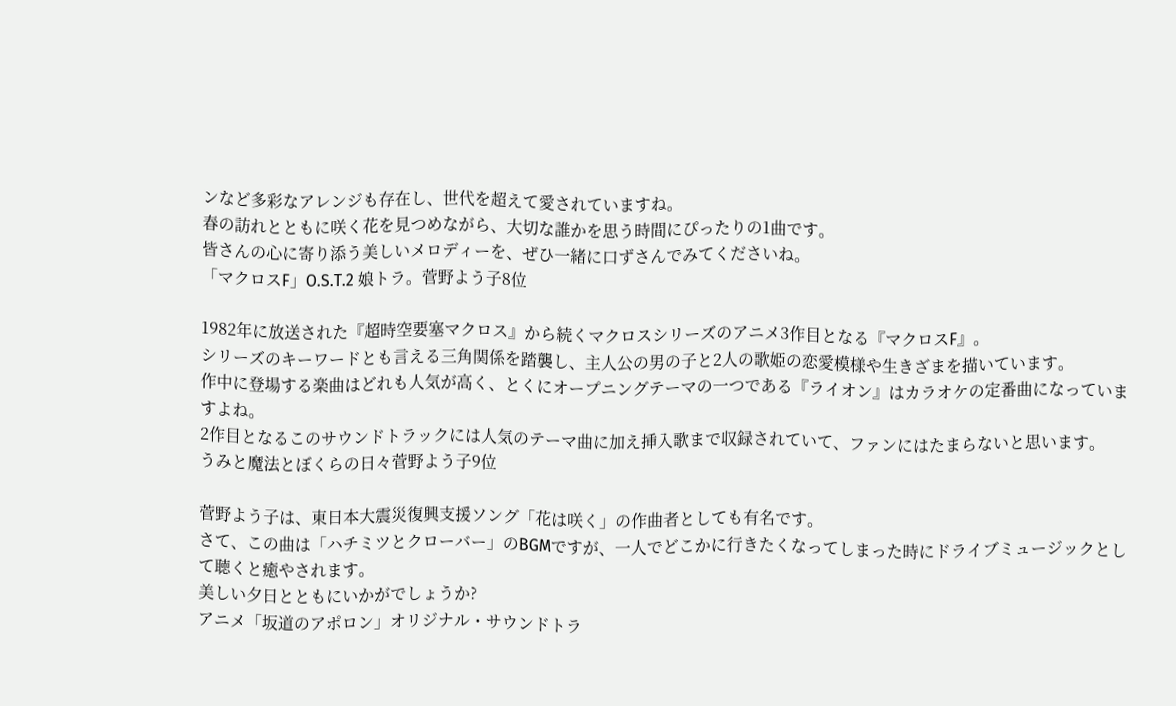ンなど多彩なアレンジも存在し、世代を超えて愛されていますね。
春の訪れとともに咲く花を見つめながら、大切な誰かを思う時間にぴったりの1曲です。
皆さんの心に寄り添う美しいメロディーを、ぜひ一緒に口ずさんでみてくださいね。
「マクロスF」O.S.T.2 娘トラ。菅野よう子8位

1982年に放送された『超時空要塞マクロス』から続くマクロスシリーズのアニメ3作目となる『マクロスF』。
シリーズのキーワードとも言える三角関係を踏襲し、主人公の男の子と2人の歌姫の恋愛模様や生きざまを描いています。
作中に登場する楽曲はどれも人気が高く、とくにオープニングテーマの一つである『ライオン』はカラオケの定番曲になっていますよね。
2作目となるこのサウンドトラックには人気のテーマ曲に加え挿入歌まで収録されていて、ファンにはたまらないと思います。
うみと魔法とぼくらの日々菅野よう子9位

菅野よう子は、東日本大震災復興支援ソング「花は咲く」の作曲者としても有名です。
さて、この曲は「ハチミツとクローバー」のBGMですが、一人でどこかに行きたくなってしまった時にドライブミュージックとして聴くと癒やされます。
美しい夕日とともにいかがでしょうか?
アニメ「坂道のアポロン」オリジナル・サウンドトラ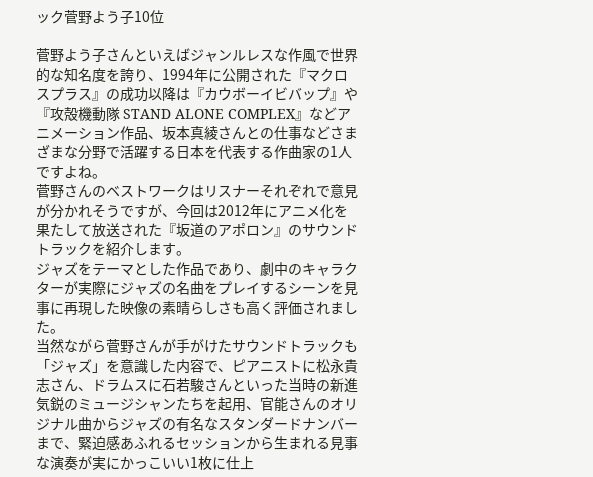ック菅野よう子10位

菅野よう子さんといえばジャンルレスな作風で世界的な知名度を誇り、1994年に公開された『マクロスプラス』の成功以降は『カウボーイビバップ』や『攻殻機動隊 STAND ALONE COMPLEX』などアニメーション作品、坂本真綾さんとの仕事などさまざまな分野で活躍する日本を代表する作曲家の1人ですよね。
菅野さんのベストワークはリスナーそれぞれで意見が分かれそうですが、今回は2012年にアニメ化を果たして放送された『坂道のアポロン』のサウンドトラックを紹介します。
ジャズをテーマとした作品であり、劇中のキャラクターが実際にジャズの名曲をプレイするシーンを見事に再現した映像の素晴らしさも高く評価されました。
当然ながら菅野さんが手がけたサウンドトラックも「ジャズ」を意識した内容で、ピアニストに松永貴志さん、ドラムスに石若駿さんといった当時の新進気鋭のミュージシャンたちを起用、官能さんのオリジナル曲からジャズの有名なスタンダードナンバーまで、緊迫感あふれるセッションから生まれる見事な演奏が実にかっこいい1枚に仕上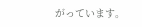がっています。